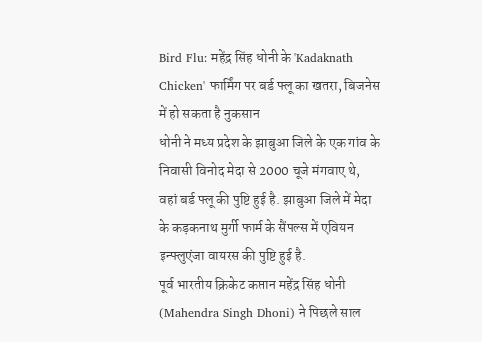Bird Flu: महेंद्र सिंह धोनी के 'Kadaknath Chicken' फार्मिंग पर बर्ड फ्लू का खतरा, बिजनेस में हो सकता है नुकसान
धोनी ने मध्य प्रदेश के झाबुआ जिले के एक गांव के निवासी विनोद मेदा से 2000 चूजे मंगवाए थे, वहां बर्ड फ्लू की पुष्टि हुई है. झाबुआ जिले में मेदा के कड़कनाथ मुर्गी फार्म के सैंपल्स में एवियन इन्फ्लुएंजा वायरस की पुष्टि हुई है.
पूर्व भारतीय क्रिकेट कप्तान महेंद्र सिंह धोनी (Mahendra Singh Dhoni) ने पिछले साल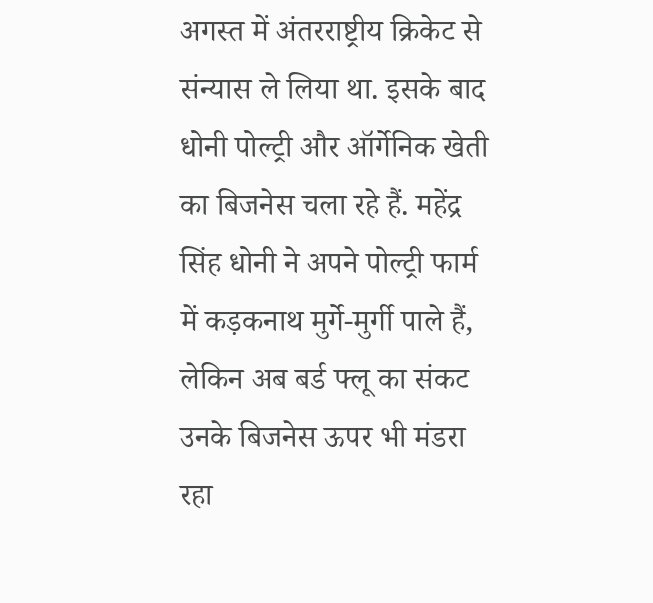अगस्त में अंतरराष्ट्रीय क्रिकेट से संन्यास ले लिया था. इसके बाद धोनी पोल्ट्री और ऑर्गेनिक खेती का बिजनेस चला रहे हैं. महेंद्र सिंह धोनी ने अपने पोल्ट्री फार्म में कड़कनाथ मुर्गे-मुर्गी पाले हैं, लेकिन अब बर्ड फ्लू का संकट उनके बिजनेस ऊपर भी मंडरा रहा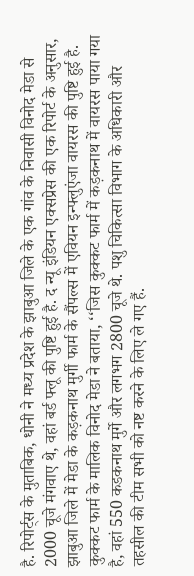है. रिपोर्ट्स के मुताबिक, धोनी ने मध्य प्रदेश के झाबुआ जिले के एक गांव के निवासी विनोद मेडा से 2000 चूजे मंगवाए थे, वहां बर्ड फ्लू की पुष्टि हुई है. द न्यू इंडियन एक्सप्रेस की एक रिपोर्ट के अनुसार, झाबुआ जिले में मेडा के कड़कनाथ मुर्गी फार्म के सैंपल्स में एवियन इन्फ्लुएंजा वायरस की पुष्टि हुई है.
कुक्कट फार्म के मालिक विनोद मेडा ने बताया, ‘‘जिस कुक्कट फार्म में कड़कनाथ में वायरस पाया गया है, वहां 550 कडकनाथ मुर्गे और लगभग 2800 चूजे थे. पशु चिकित्सा विभाग के अधिकारी और तहसील की टीम सभी को नष्ट करने के लिए ले गए हैं.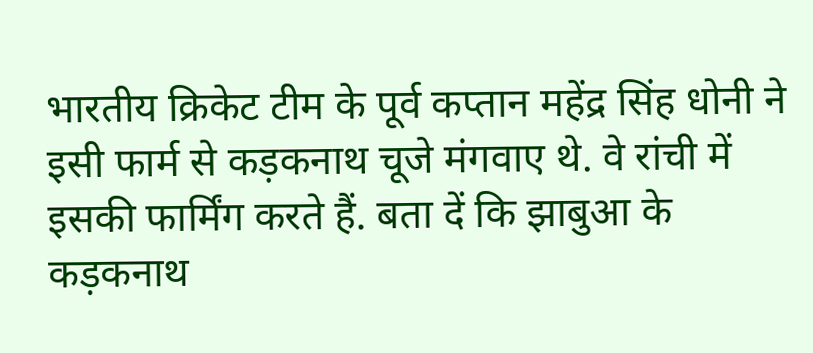भारतीय क्रिकेट टीम के पूर्व कप्तान महेंद्र सिंह धोनी ने इसी फार्म से कड़कनाथ चूजे मंगवाए थे. वे रांची में इसकी फार्मिंग करते हैं. बता दें कि झाबुआ के कड़कनाथ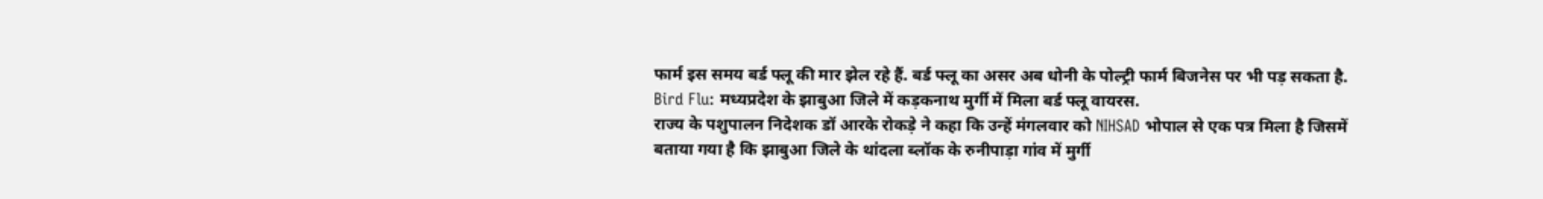फार्म इस समय बर्ड फ्लू की मार झेल रहे हैं. बर्ड फ्लू का असर अब धोनी के पोल्ट्री फार्म बिजनेस पर भी पड़ सकता है. Bird Flu: मध्यप्रदेश के झाबुआ जिले में कड़कनाथ मुर्गी में मिला बर्ड फ्लू वायरस.
राज्य के पशुपालन निदेशक डॉ आरके रोकड़े ने कहा कि उन्हें मंगलवार को NIHSAD भोपाल से एक पत्र मिला है जिसमें बताया गया है कि झाबुआ जिले के थांदला ब्लॉक के रुनीपाड़ा गांव में मुर्गी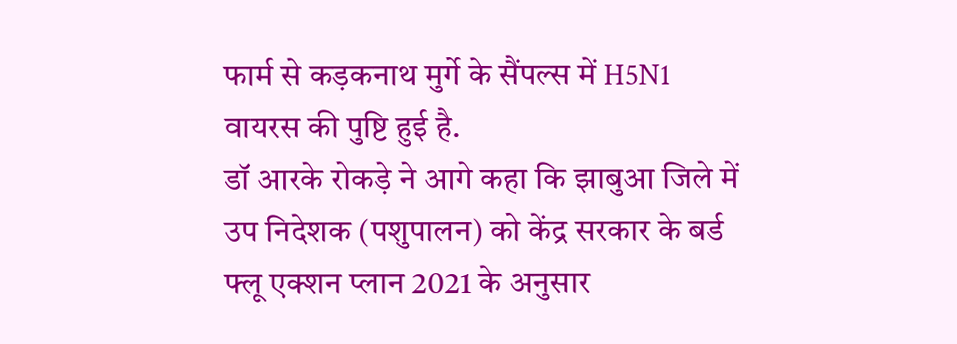फार्म से कड़कनाथ मुर्गे के सैंपल्स में H5N1 वायरस की पुष्टि हुई है.
डॉ आरके रोकड़े ने आगे कहा कि झाबुआ जिले में उप निदेशक (पशुपालन) को केंद्र सरकार के बर्ड फ्लू एक्शन प्लान 2021 के अनुसार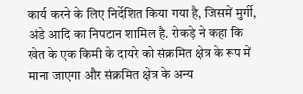कार्य करने के लिए निर्देशित किया गया है, जिसमें मुर्गी, अंडे आदि का निपटान शामिल है. रोकड़े ने कहा कि खेत के एक किमी के दायरे को संक्रमित क्षेत्र के रूप में माना जाएगा और संक्रमित क्षेत्र के अन्य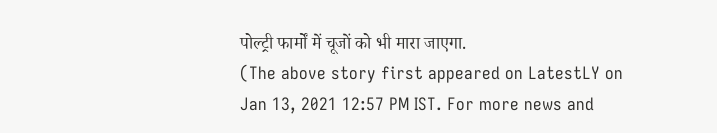पोल्ट्री फार्मों में चूजों को भी मारा जाएगा.
(The above story first appeared on LatestLY on Jan 13, 2021 12:57 PM IST. For more news and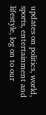updates on politics, world, sports, entertainment and lifestyle, log on to our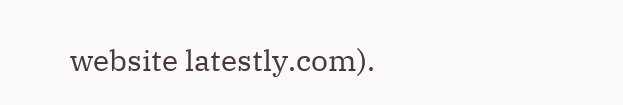website latestly.com).